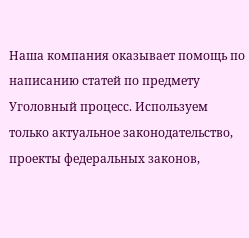Наша компания оказывает помощь по написанию статей по предмету Уголовный процесс. Используем только актуальное законодательство, проекты федеральных законов,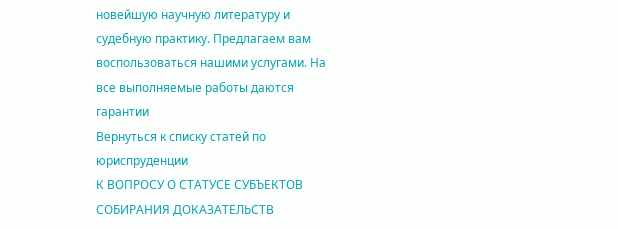новейшую научную литературу и судебную практику. Предлагаем вам воспользоваться нашими услугами. На все выполняемые работы даются гарантии
Вернуться к списку статей по юриспруденции
К ВОПРОСУ О СТАТУСЕ СУБЪЕКТОВ СОБИРАНИЯ ДОКАЗАТЕЛЬСТВ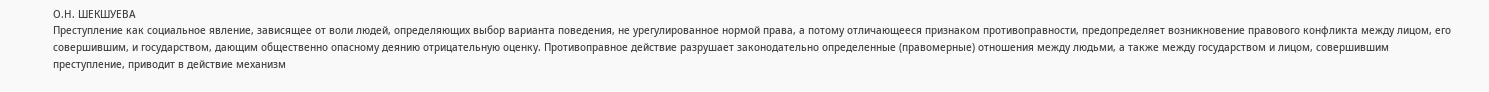О.Н. ШЕКШУЕВА
Преступление как социальное явление, зависящее от воли людей, определяющих выбор варианта поведения, не урегулированное нормой права, а потому отличающееся признаком противоправности, предопределяет возникновение правового конфликта между лицом, его совершившим, и государством, дающим общественно опасному деянию отрицательную оценку. Противоправное действие разрушает законодательно определенные (правомерные) отношения между людьми, а также между государством и лицом, совершившим преступление, приводит в действие механизм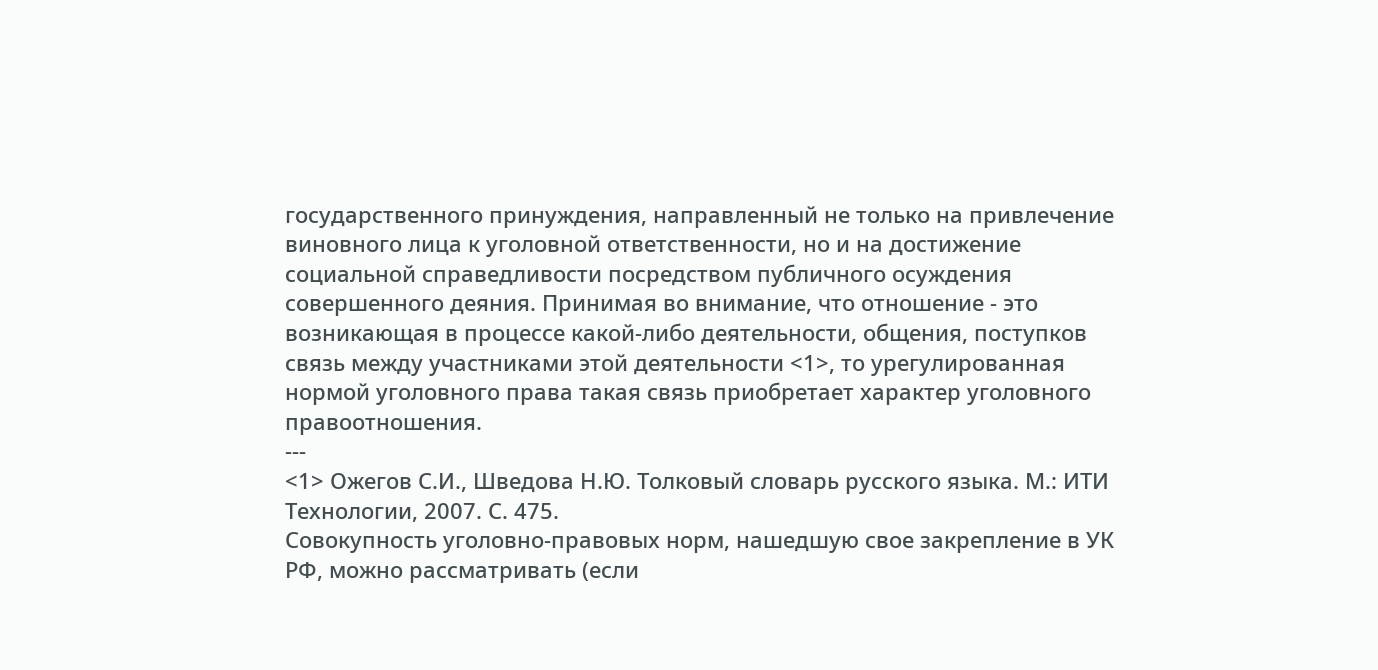государственного принуждения, направленный не только на привлечение виновного лица к уголовной ответственности, но и на достижение социальной справедливости посредством публичного осуждения совершенного деяния. Принимая во внимание, что отношение - это возникающая в процессе какой-либо деятельности, общения, поступков связь между участниками этой деятельности <1>, то урегулированная нормой уголовного права такая связь приобретает характер уголовного правоотношения.
---
<1> Ожегов С.И., Шведова Н.Ю. Толковый словарь русского языка. М.: ИТИ Технологии, 2007. С. 475.
Совокупность уголовно-правовых норм, нашедшую свое закрепление в УК РФ, можно рассматривать (если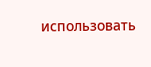использовать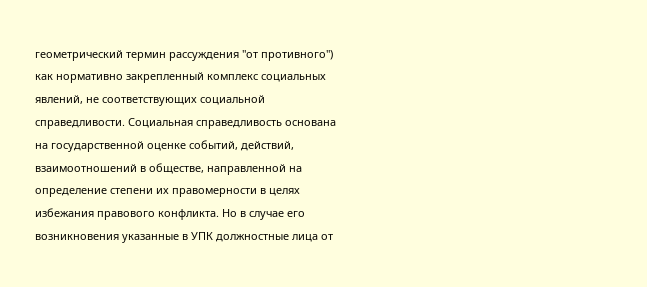геометрический термин рассуждения "от противного") как нормативно закрепленный комплекс социальных явлений, не соответствующих социальной справедливости. Социальная справедливость основана на государственной оценке событий, действий, взаимоотношений в обществе, направленной на определение степени их правомерности в целях избежания правового конфликта. Но в случае его возникновения указанные в УПК должностные лица от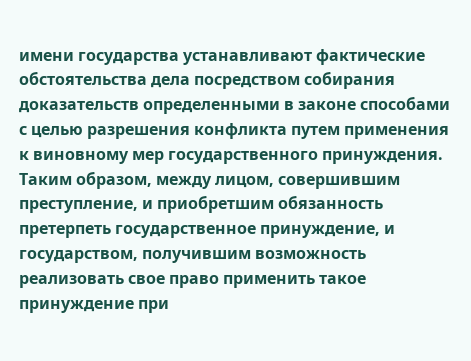имени государства устанавливают фактические обстоятельства дела посредством собирания доказательств определенными в законе способами с целью разрешения конфликта путем применения к виновному мер государственного принуждения.
Таким образом, между лицом, совершившим преступление, и приобретшим обязанность претерпеть государственное принуждение, и государством, получившим возможность реализовать свое право применить такое принуждение при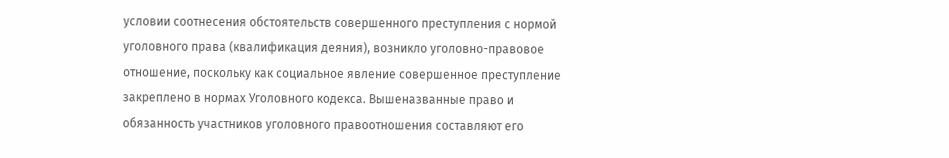условии соотнесения обстоятельств совершенного преступления с нормой уголовного права (квалификация деяния), возникло уголовно-правовое отношение, поскольку как социальное явление совершенное преступление закреплено в нормах Уголовного кодекса. Вышеназванные право и обязанность участников уголовного правоотношения составляют его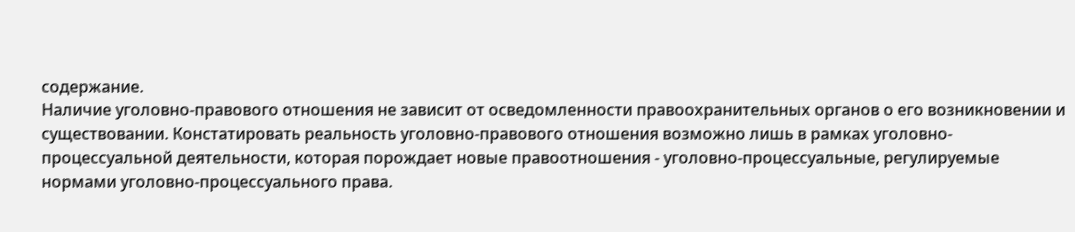содержание.
Наличие уголовно-правового отношения не зависит от осведомленности правоохранительных органов о его возникновении и существовании. Констатировать реальность уголовно-правового отношения возможно лишь в рамках уголовно-процессуальной деятельности, которая порождает новые правоотношения - уголовно-процессуальные, регулируемые нормами уголовно-процессуального права.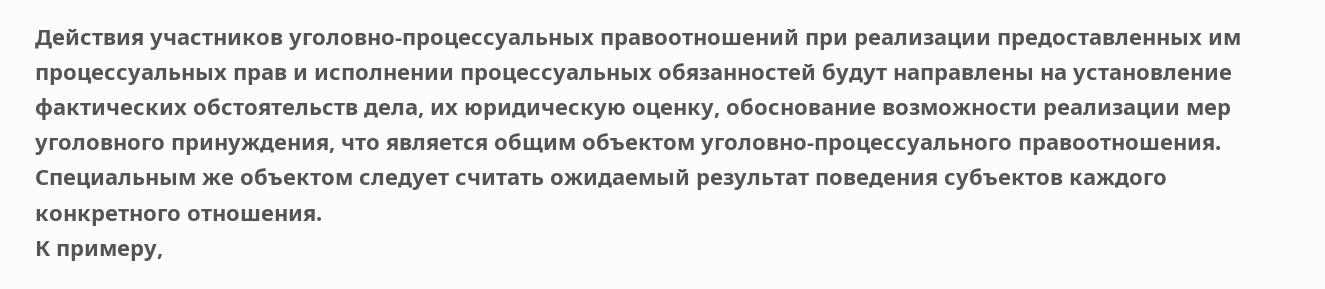Действия участников уголовно-процессуальных правоотношений при реализации предоставленных им процессуальных прав и исполнении процессуальных обязанностей будут направлены на установление фактических обстоятельств дела, их юридическую оценку, обоснование возможности реализации мер уголовного принуждения, что является общим объектом уголовно-процессуального правоотношения. Специальным же объектом следует считать ожидаемый результат поведения субъектов каждого конкретного отношения.
К примеру,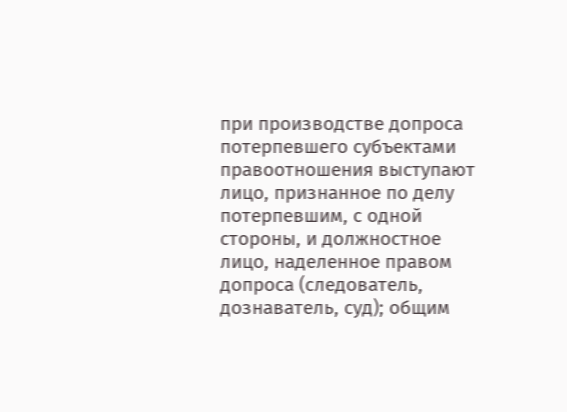при производстве допроса потерпевшего субъектами правоотношения выступают лицо, признанное по делу потерпевшим, с одной стороны, и должностное лицо, наделенное правом допроса (следователь, дознаватель, суд); общим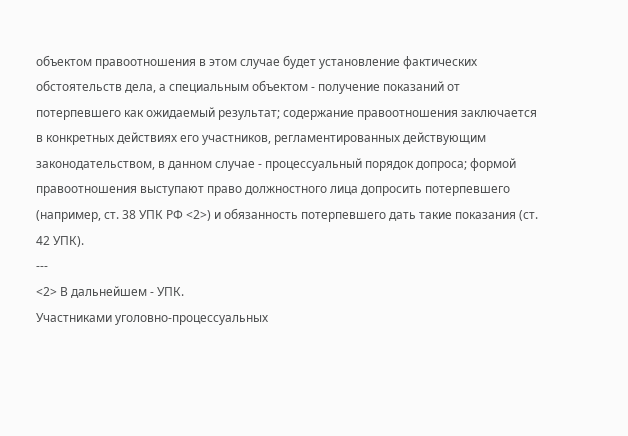объектом правоотношения в этом случае будет установление фактических обстоятельств дела, а специальным объектом - получение показаний от потерпевшего как ожидаемый результат; содержание правоотношения заключается в конкретных действиях его участников, регламентированных действующим законодательством, в данном случае - процессуальный порядок допроса; формой правоотношения выступают право должностного лица допросить потерпевшего (например, ст. 38 УПК РФ <2>) и обязанность потерпевшего дать такие показания (ст. 42 УПК).
---
<2> В дальнейшем - УПК.
Участниками уголовно-процессуальных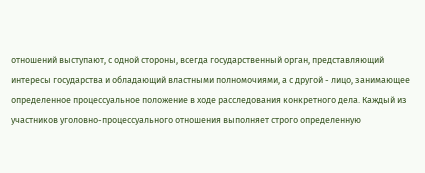отношений выступают, с одной стороны, всегда государственный орган, представляющий интересы государства и обладающий властными полномочиями, а с другой - лицо, занимающее определенное процессуальное положение в ходе расследования конкретного дела. Каждый из участников уголовно-процессуального отношения выполняет строго определенную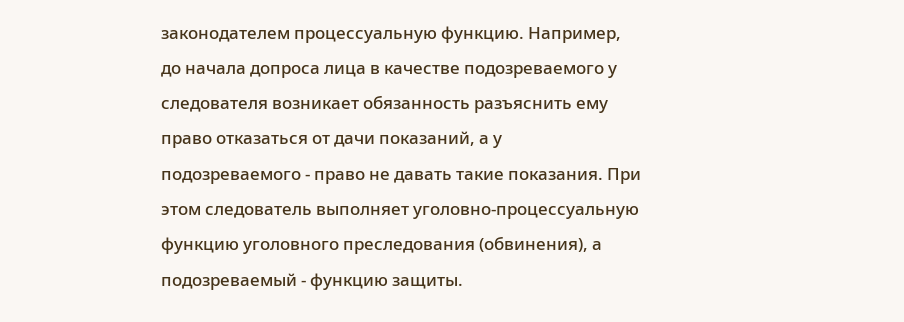законодателем процессуальную функцию. Например, до начала допроса лица в качестве подозреваемого у следователя возникает обязанность разъяснить ему право отказаться от дачи показаний, а у подозреваемого - право не давать такие показания. При этом следователь выполняет уголовно-процессуальную функцию уголовного преследования (обвинения), а подозреваемый - функцию защиты.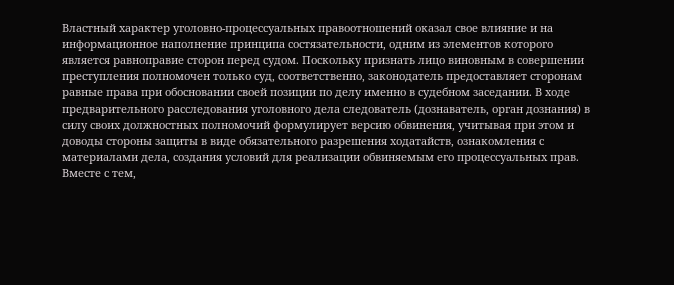Властный характер уголовно-процессуальных правоотношений оказал свое влияние и на информационное наполнение принципа состязательности, одним из элементов которого является равноправие сторон перед судом. Поскольку признать лицо виновным в совершении преступления полномочен только суд, соответственно, законодатель предоставляет сторонам равные права при обосновании своей позиции по делу именно в судебном заседании. В ходе предварительного расследования уголовного дела следователь (дознаватель, орган дознания) в силу своих должностных полномочий формулирует версию обвинения, учитывая при этом и доводы стороны защиты в виде обязательного разрешения ходатайств, ознакомления с материалами дела, создания условий для реализации обвиняемым его процессуальных прав. Вместе с тем,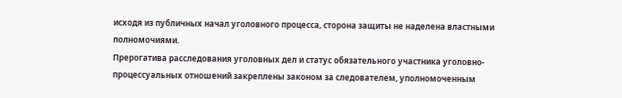исходя из публичных начал уголовного процесса, сторона защиты не наделена властными полномочиями.
Прерогатива расследования уголовных дел и статус обязательного участника уголовно-процессуальных отношений закреплены законом за следователем, уполномоченным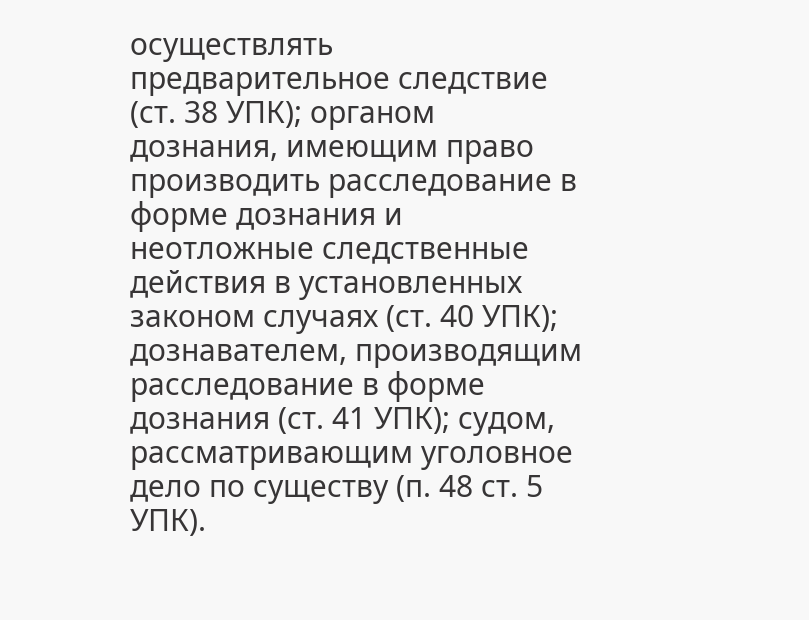осуществлять предварительное следствие (ст. 38 УПК); органом дознания, имеющим право производить расследование в форме дознания и неотложные следственные действия в установленных законом случаях (ст. 40 УПК); дознавателем, производящим расследование в форме дознания (ст. 41 УПК); судом, рассматривающим уголовное дело по существу (п. 48 ст. 5 УПК).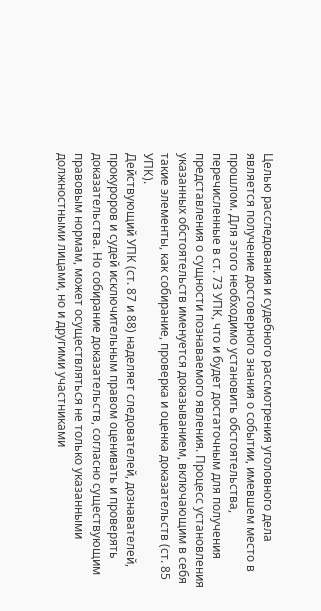Целью расследования и судебного рассмотрения уголовного дела является получение достоверного знания о событии, имевшем место в прошлом. Для этого необходимо установить обстоятельства, перечисленные в ст. 73 УПК, что и будет достаточным для получения представления о сущности познаваемого явления. Процесс установления указанных обстоятельств именуется доказыванием, включающим в себя такие элементы, как собирание, проверка и оценка доказательств (ст. 85 УПК).
Действующий УПК (ст. 87 и 88) наделяет следователей, дознавателей, прокуроров и судей исключительным правом оценивать и проверять доказательства. Но собирание доказательств, согласно существующим правовым нормам, может осуществляться не только указанными должностными лицами, но и другими участниками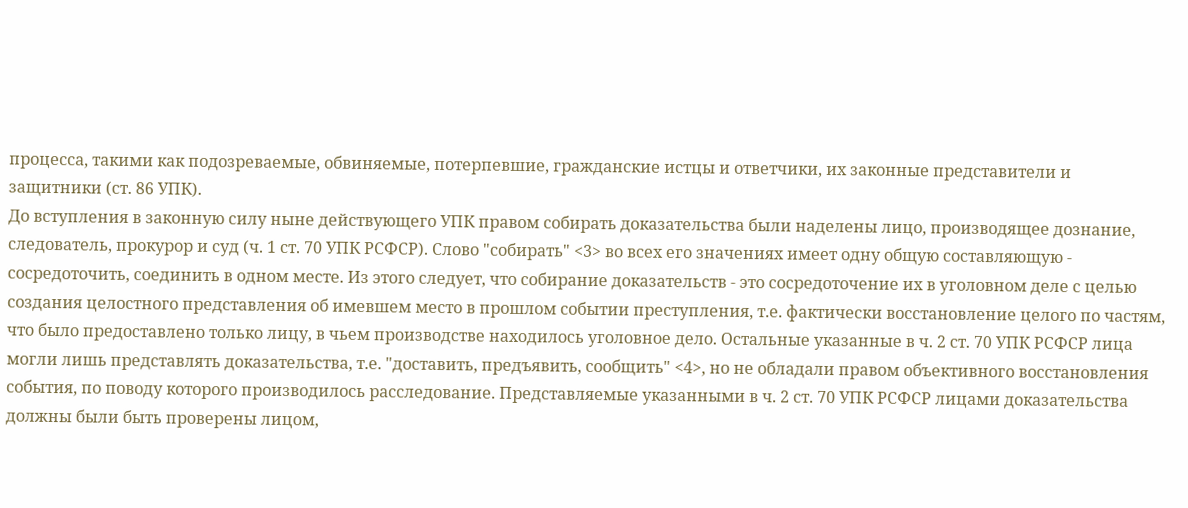процесса, такими как подозреваемые, обвиняемые, потерпевшие, гражданские истцы и ответчики, их законные представители и защитники (ст. 86 УПК).
До вступления в законную силу ныне действующего УПК правом собирать доказательства были наделены лицо, производящее дознание, следователь, прокурор и суд (ч. 1 ст. 70 УПК РСФСР). Слово "собирать" <3> во всех его значениях имеет одну общую составляющую - сосредоточить, соединить в одном месте. Из этого следует, что собирание доказательств - это сосредоточение их в уголовном деле с целью создания целостного представления об имевшем место в прошлом событии преступления, т.е. фактически восстановление целого по частям, что было предоставлено только лицу, в чьем производстве находилось уголовное дело. Остальные указанные в ч. 2 ст. 70 УПК РСФСР лица могли лишь представлять доказательства, т.е. "доставить, предъявить, сообщить" <4>, но не обладали правом объективного восстановления события, по поводу которого производилось расследование. Представляемые указанными в ч. 2 ст. 70 УПК РСФСР лицами доказательства должны были быть проверены лицом,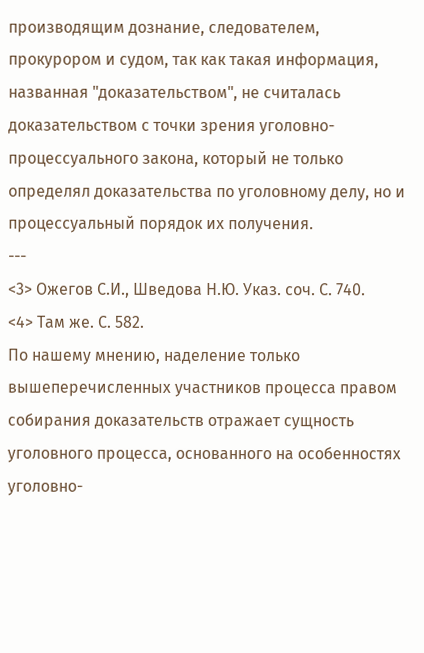производящим дознание, следователем, прокурором и судом, так как такая информация, названная "доказательством", не считалась доказательством с точки зрения уголовно-процессуального закона, который не только определял доказательства по уголовному делу, но и процессуальный порядок их получения.
---
<3> Ожегов С.И., Шведова Н.Ю. Указ. соч. С. 740.
<4> Там же. С. 582.
По нашему мнению, наделение только вышеперечисленных участников процесса правом собирания доказательств отражает сущность уголовного процесса, основанного на особенностях уголовно-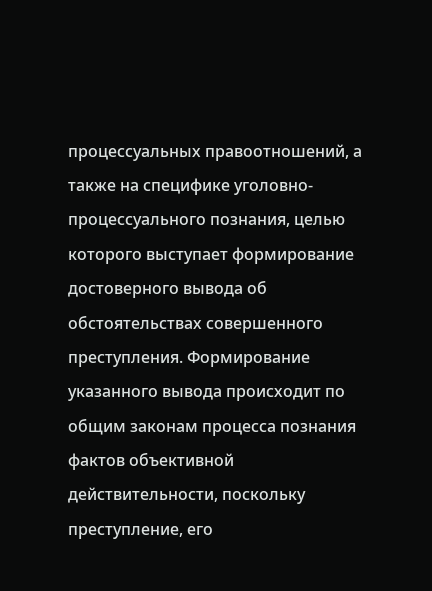процессуальных правоотношений, а также на специфике уголовно-процессуального познания, целью которого выступает формирование достоверного вывода об обстоятельствах совершенного преступления. Формирование указанного вывода происходит по общим законам процесса познания фактов объективной действительности, поскольку преступление, его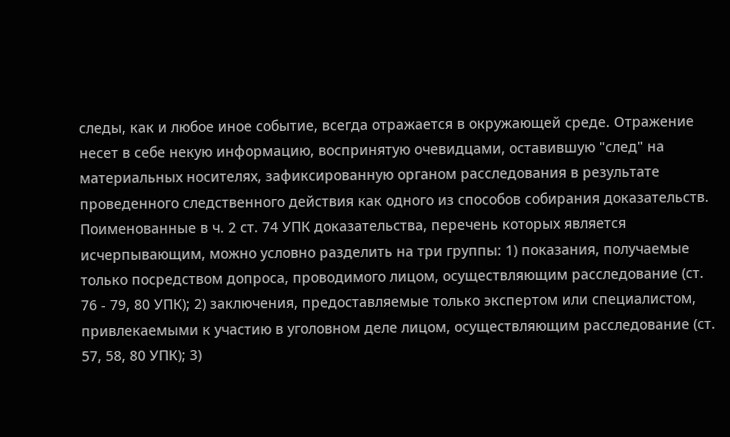следы, как и любое иное событие, всегда отражается в окружающей среде. Отражение несет в себе некую информацию, воспринятую очевидцами, оставившую "след" на материальных носителях, зафиксированную органом расследования в результате проведенного следственного действия как одного из способов собирания доказательств.
Поименованные в ч. 2 ст. 74 УПК доказательства, перечень которых является исчерпывающим, можно условно разделить на три группы: 1) показания, получаемые только посредством допроса, проводимого лицом, осуществляющим расследование (ст. 76 - 79, 80 УПК); 2) заключения, предоставляемые только экспертом или специалистом, привлекаемыми к участию в уголовном деле лицом, осуществляющим расследование (ст. 57, 58, 80 УПК); 3)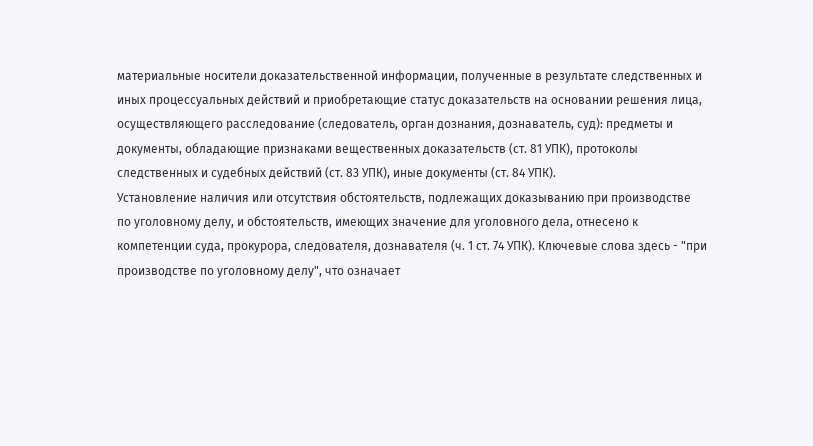материальные носители доказательственной информации, полученные в результате следственных и иных процессуальных действий и приобретающие статус доказательств на основании решения лица, осуществляющего расследование (следователь, орган дознания, дознаватель, суд): предметы и документы, обладающие признаками вещественных доказательств (ст. 81 УПК), протоколы следственных и судебных действий (ст. 83 УПК), иные документы (ст. 84 УПК).
Установление наличия или отсутствия обстоятельств, подлежащих доказыванию при производстве по уголовному делу, и обстоятельств, имеющих значение для уголовного дела, отнесено к компетенции суда, прокурора, следователя, дознавателя (ч. 1 ст. 74 УПК). Ключевые слова здесь - "при производстве по уголовному делу", что означает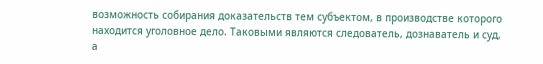возможность собирания доказательств тем субъектом, в производстве которого находится уголовное дело. Таковыми являются следователь, дознаватель и суд, а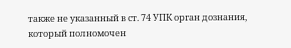также не указанный в ст. 74 УПК орган дознания, который полномочен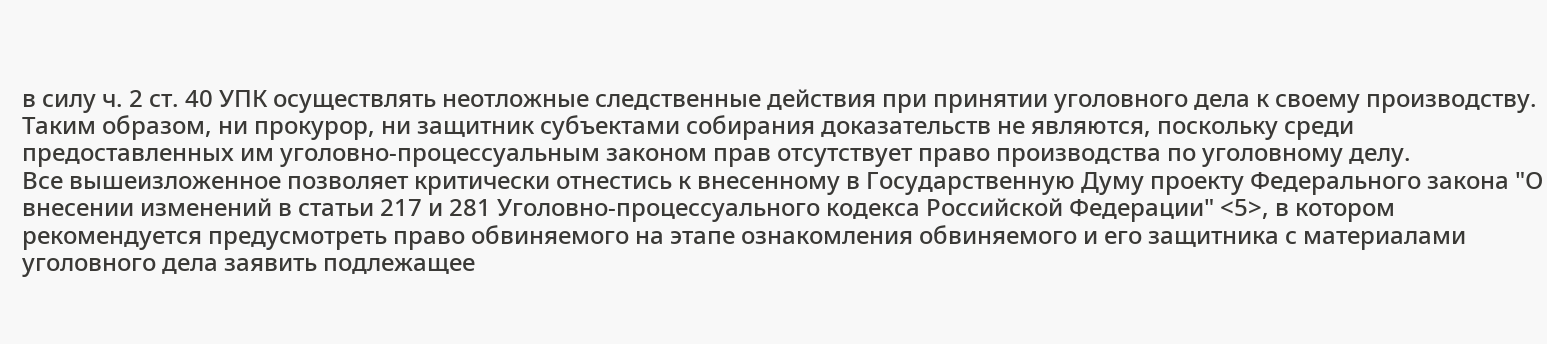в силу ч. 2 ст. 40 УПК осуществлять неотложные следственные действия при принятии уголовного дела к своему производству. Таким образом, ни прокурор, ни защитник субъектами собирания доказательств не являются, поскольку среди предоставленных им уголовно-процессуальным законом прав отсутствует право производства по уголовному делу.
Все вышеизложенное позволяет критически отнестись к внесенному в Государственную Думу проекту Федерального закона "О внесении изменений в статьи 217 и 281 Уголовно-процессуального кодекса Российской Федерации" <5>, в котором рекомендуется предусмотреть право обвиняемого на этапе ознакомления обвиняемого и его защитника с материалами уголовного дела заявить подлежащее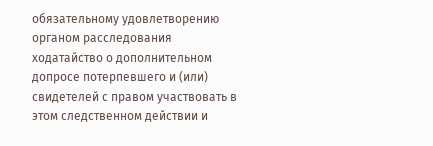обязательному удовлетворению органом расследования ходатайство о дополнительном допросе потерпевшего и (или) свидетелей с правом участвовать в этом следственном действии и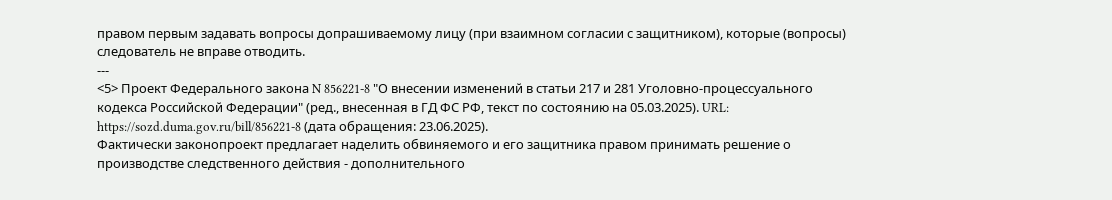правом первым задавать вопросы допрашиваемому лицу (при взаимном согласии с защитником), которые (вопросы) следователь не вправе отводить.
---
<5> Проект Федерального закона N 856221-8 "О внесении изменений в статьи 217 и 281 Уголовно-процессуального кодекса Российской Федерации" (ред., внесенная в ГД ФС РФ, текст по состоянию на 05.03.2025). URL: https://sozd.duma.gov.ru/bill/856221-8 (дата обращения: 23.06.2025).
Фактически законопроект предлагает наделить обвиняемого и его защитника правом принимать решение о производстве следственного действия - дополнительного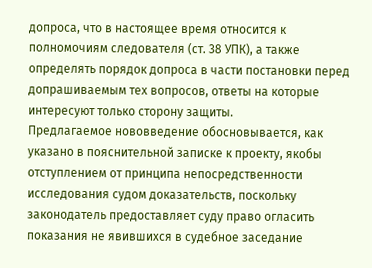допроса, что в настоящее время относится к полномочиям следователя (ст. 38 УПК), а также определять порядок допроса в части постановки перед допрашиваемым тех вопросов, ответы на которые интересуют только сторону защиты.
Предлагаемое нововведение обосновывается, как указано в пояснительной записке к проекту, якобы отступлением от принципа непосредственности исследования судом доказательств, поскольку законодатель предоставляет суду право огласить показания не явившихся в судебное заседание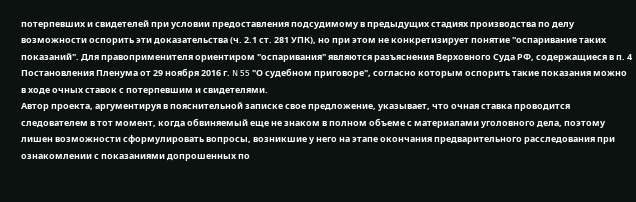потерпевших и свидетелей при условии предоставления подсудимому в предыдущих стадиях производства по делу возможности оспорить эти доказательства (ч. 2.1 ст. 281 УПК), но при этом не конкретизирует понятие "оспаривание таких показаний". Для правоприменителя ориентиром "оспаривания" являются разъяснения Верховного Суда РФ, содержащиеся в п. 4 Постановления Пленума от 29 ноября 2016 г. N 55 "О судебном приговоре", согласно которым оспорить такие показания можно в ходе очных ставок с потерпевшим и свидетелями.
Автор проекта, аргументируя в пояснительной записке свое предложение, указывает, что очная ставка проводится следователем в тот момент, когда обвиняемый еще не знаком в полном объеме с материалами уголовного дела, поэтому лишен возможности сформулировать вопросы, возникшие у него на этапе окончания предварительного расследования при ознакомлении с показаниями допрошенных по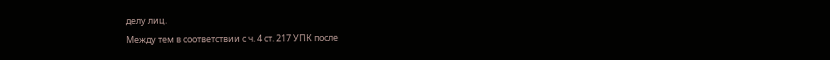делу лиц.
Между тем в соответствии с ч. 4 ст. 217 УПК после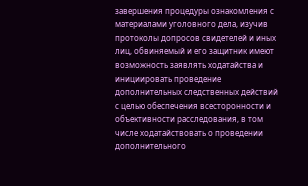завершения процедуры ознакомления с материалами уголовного дела, изучив протоколы допросов свидетелей и иных лиц, обвиняемый и его защитник имеют возможность заявлять ходатайства и инициировать проведение дополнительных следственных действий с целью обеспечения всесторонности и объективности расследования, в том числе ходатайствовать о проведении дополнительного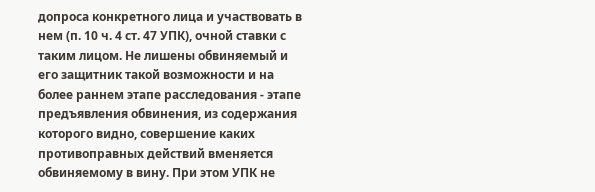допроса конкретного лица и участвовать в нем (п. 10 ч. 4 ст. 47 УПК), очной ставки с таким лицом. Не лишены обвиняемый и его защитник такой возможности и на более раннем этапе расследования - этапе предъявления обвинения, из содержания которого видно, совершение каких противоправных действий вменяется обвиняемому в вину. При этом УПК не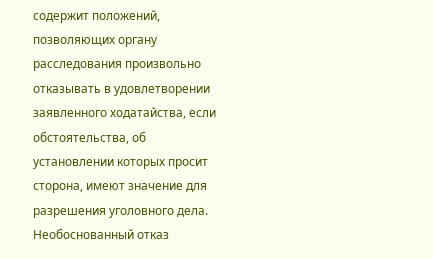содержит положений, позволяющих органу расследования произвольно отказывать в удовлетворении заявленного ходатайства, если обстоятельства, об установлении которых просит сторона, имеют значение для разрешения уголовного дела. Необоснованный отказ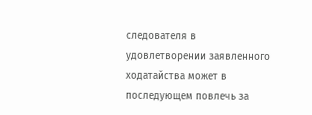следователя в удовлетворении заявленного ходатайства может в последующем повлечь за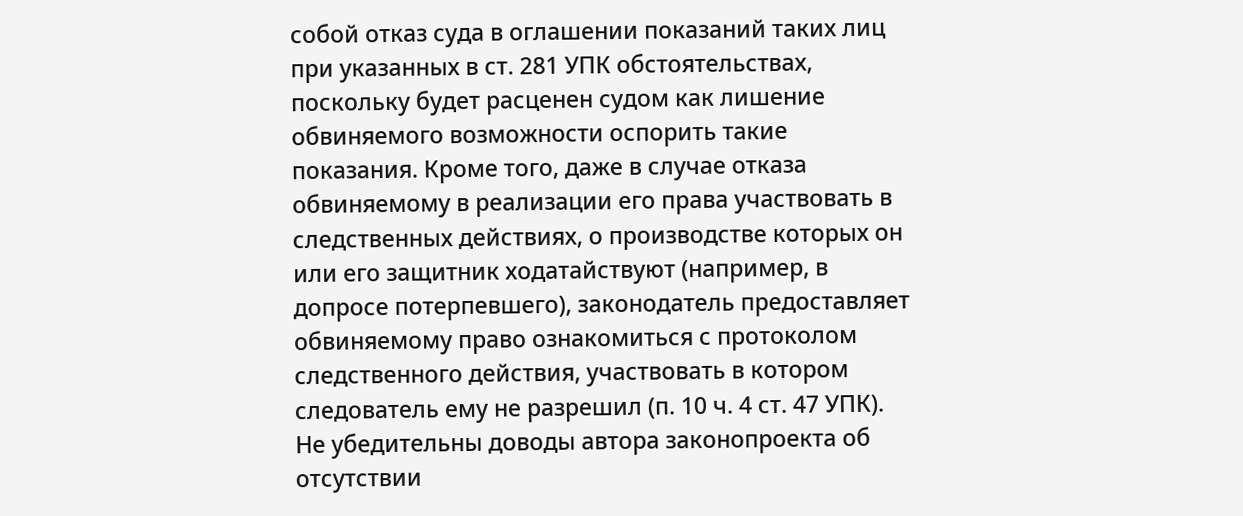собой отказ суда в оглашении показаний таких лиц при указанных в ст. 281 УПК обстоятельствах, поскольку будет расценен судом как лишение обвиняемого возможности оспорить такие показания. Кроме того, даже в случае отказа обвиняемому в реализации его права участвовать в следственных действиях, о производстве которых он или его защитник ходатайствуют (например, в допросе потерпевшего), законодатель предоставляет обвиняемому право ознакомиться с протоколом следственного действия, участвовать в котором следователь ему не разрешил (п. 10 ч. 4 ст. 47 УПК).
Не убедительны доводы автора законопроекта об отсутствии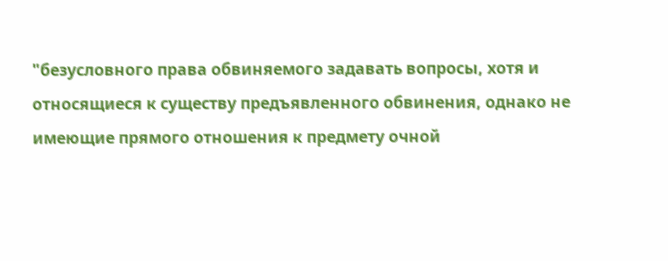"безусловного права обвиняемого задавать вопросы, хотя и относящиеся к существу предъявленного обвинения, однако не имеющие прямого отношения к предмету очной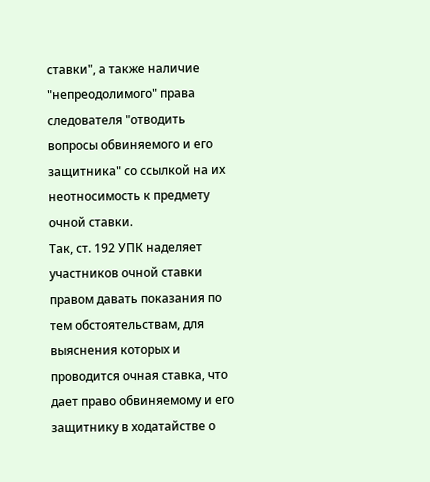ставки", а также наличие "непреодолимого" права следователя "отводить вопросы обвиняемого и его защитника" со ссылкой на их неотносимость к предмету очной ставки.
Так, ст. 192 УПК наделяет участников очной ставки правом давать показания по тем обстоятельствам, для выяснения которых и проводится очная ставка, что дает право обвиняемому и его защитнику в ходатайстве о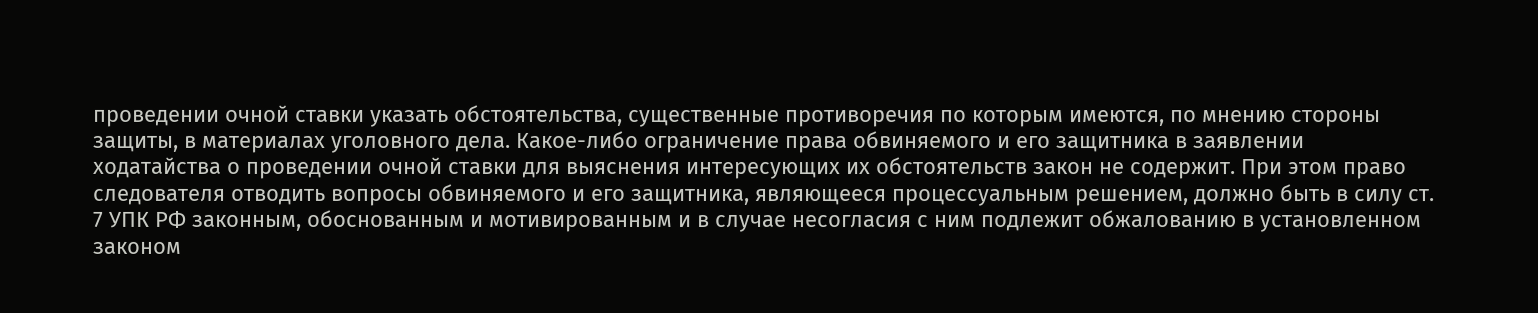проведении очной ставки указать обстоятельства, существенные противоречия по которым имеются, по мнению стороны защиты, в материалах уголовного дела. Какое-либо ограничение права обвиняемого и его защитника в заявлении ходатайства о проведении очной ставки для выяснения интересующих их обстоятельств закон не содержит. При этом право следователя отводить вопросы обвиняемого и его защитника, являющееся процессуальным решением, должно быть в силу ст. 7 УПК РФ законным, обоснованным и мотивированным и в случае несогласия с ним подлежит обжалованию в установленном законом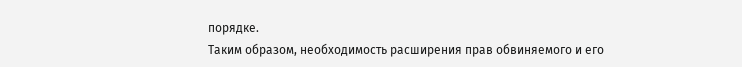порядке.
Таким образом, необходимость расширения прав обвиняемого и его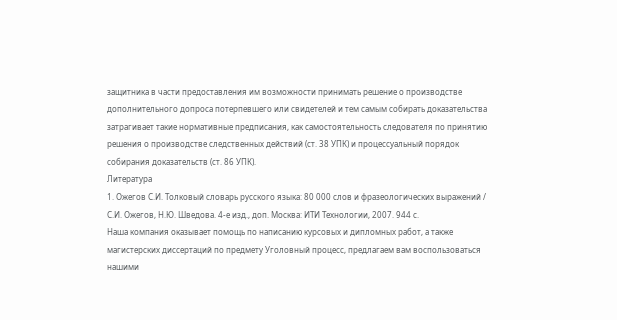защитника в части предоставления им возможности принимать решение о производстве дополнительного допроса потерпевшего или свидетелей и тем самым собирать доказательства затрагивает такие нормативные предписания, как самостоятельность следователя по принятию решения о производстве следственных действий (ст. 38 УПК) и процессуальный порядок собирания доказательств (ст. 86 УПК).
Литература
1. Ожегов С.И. Толковый словарь русского языка: 80 000 слов и фразеологических выражений / С.И. Ожегов, Н.Ю. Шведова. 4-е изд., доп. Москва: ИТИ Технологии, 2007. 944 с.
Наша компания оказывает помощь по написанию курсовых и дипломных работ, а также магистерских диссертаций по предмету Уголовный процесс, предлагаем вам воспользоваться нашими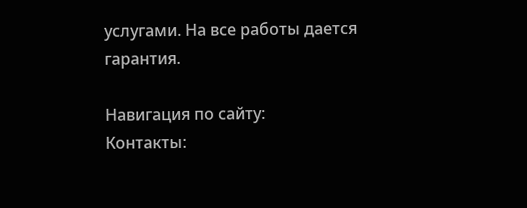услугами. На все работы дается гарантия.

Навигация по сайту:
Контакты: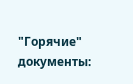"Горячие" документы: